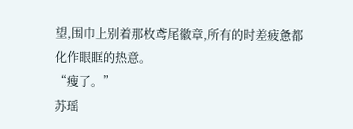望,围巾上别着那枚鸢尾徽章,所有的时差疲惫都化作眼眶的热意。
“瘦了。”
苏瑶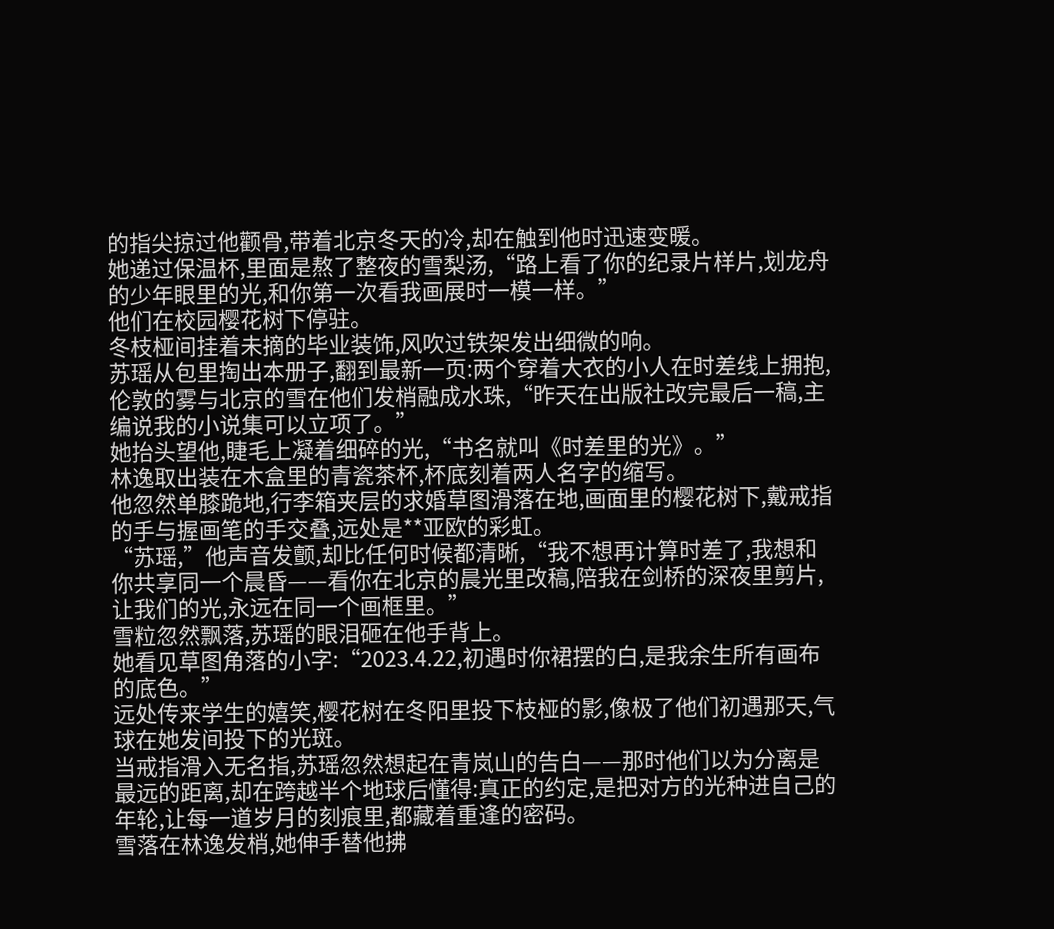的指尖掠过他颧骨,带着北京冬天的冷,却在触到他时迅速变暖。
她递过保温杯,里面是熬了整夜的雪梨汤,“路上看了你的纪录片样片,划龙舟的少年眼里的光,和你第一次看我画展时一模一样。”
他们在校园樱花树下停驻。
冬枝桠间挂着未摘的毕业装饰,风吹过铁架发出细微的响。
苏瑶从包里掏出本册子,翻到最新一页:两个穿着大衣的小人在时差线上拥抱,伦敦的雾与北京的雪在他们发梢融成水珠,“昨天在出版社改完最后一稿,主编说我的小说集可以立项了。”
她抬头望他,睫毛上凝着细碎的光,“书名就叫《时差里的光》。”
林逸取出装在木盒里的青瓷茶杯,杯底刻着两人名字的缩写。
他忽然单膝跪地,行李箱夹层的求婚草图滑落在地,画面里的樱花树下,戴戒指的手与握画笔的手交叠,远处是**亚欧的彩虹。
“苏瑶,”他声音发颤,却比任何时候都清晰,“我不想再计算时差了,我想和你共享同一个晨昏——看你在北京的晨光里改稿,陪我在剑桥的深夜里剪片,让我们的光,永远在同一个画框里。”
雪粒忽然飘落,苏瑶的眼泪砸在他手背上。
她看见草图角落的小字:“2023.4.22,初遇时你裙摆的白,是我余生所有画布的底色。”
远处传来学生的嬉笑,樱花树在冬阳里投下枝桠的影,像极了他们初遇那天,气球在她发间投下的光斑。
当戒指滑入无名指,苏瑶忽然想起在青岚山的告白——那时他们以为分离是最远的距离,却在跨越半个地球后懂得:真正的约定,是把对方的光种进自己的年轮,让每一道岁月的刻痕里,都藏着重逢的密码。
雪落在林逸发梢,她伸手替他拂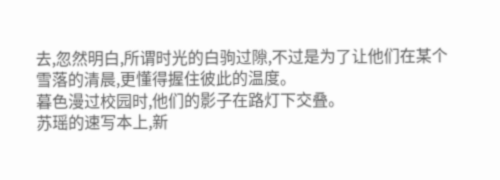去,忽然明白,所谓时光的白驹过隙,不过是为了让他们在某个雪落的清晨,更懂得握住彼此的温度。
暮色漫过校园时,他们的影子在路灯下交叠。
苏瑶的速写本上,新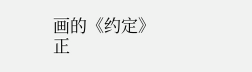画的《约定》正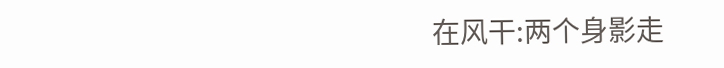在风干:两个身影走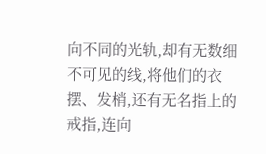向不同的光轨,却有无数细不可见的线,将他们的衣摆、发梢,还有无名指上的戒指,连向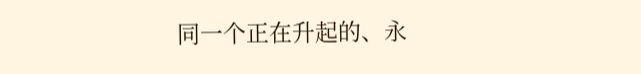同一个正在升起的、永